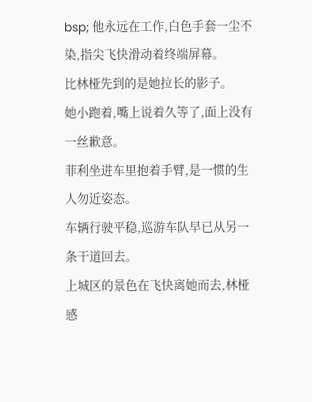bsp; 他永远在工作,白色手套一尘不染,指尖飞快滑动着终端屏幕。
比林桠先到的是她拉长的影子。
她小跑着,嘴上说着久等了,面上没有一丝歉意。
菲利坐进车里抱着手臂,是一惯的生人勿近姿态。
车辆行驶平稳,巡游车队早已从另一条干道回去。
上城区的景色在飞快离她而去,林桠感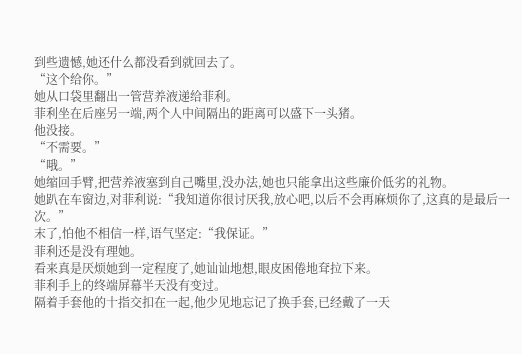到些遗憾,她还什么都没看到就回去了。
“这个给你。”
她从口袋里翻出一管营养液递给菲利。
菲利坐在后座另一端,两个人中间隔出的距离可以盛下一头猪。
他没接。
“不需要。”
“哦。”
她缩回手臂,把营养液塞到自己嘴里,没办法,她也只能拿出这些廉价低劣的礼物。
她趴在车窗边,对菲利说:“我知道你很讨厌我,放心吧,以后不会再麻烦你了,这真的是最后一次。”
末了,怕他不相信一样,语气坚定:“我保证。”
菲利还是没有理她。
看来真是厌烦她到一定程度了,她讪讪地想,眼皮困倦地耷拉下来。
菲利手上的终端屏幕半天没有变过。
隔着手套他的十指交扣在一起,他少见地忘记了换手套,已经戴了一天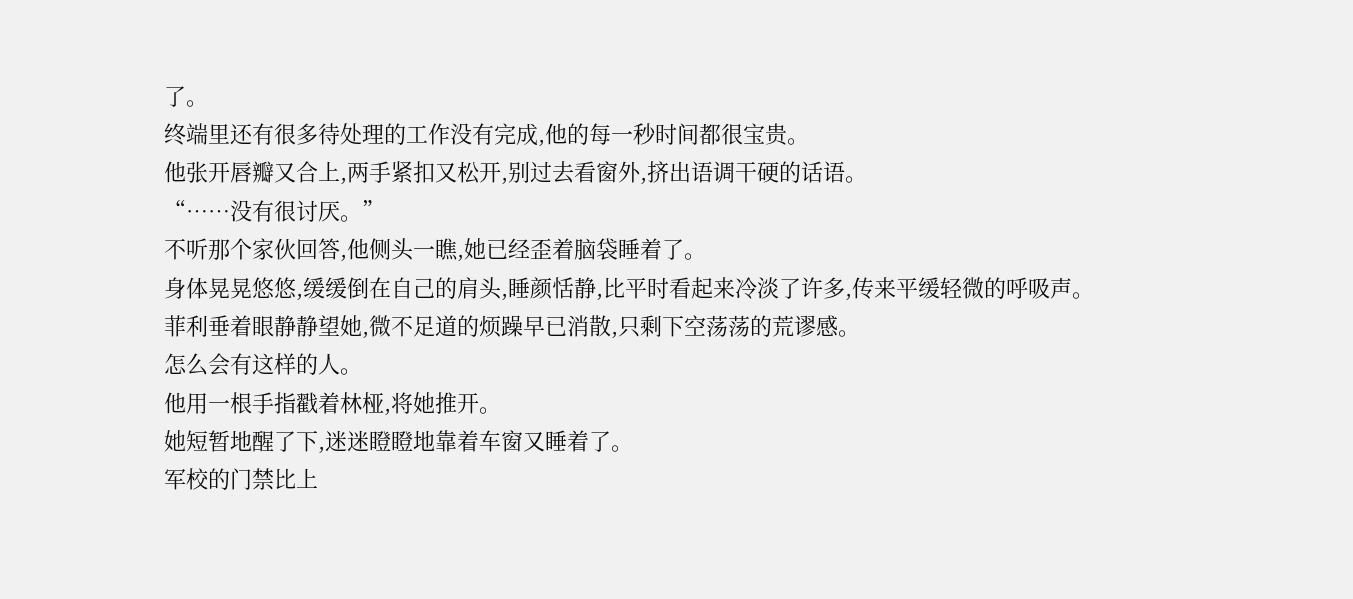了。
终端里还有很多待处理的工作没有完成,他的每一秒时间都很宝贵。
他张开唇瓣又合上,两手紧扣又松开,别过去看窗外,挤出语调干硬的话语。
“……没有很讨厌。”
不听那个家伙回答,他侧头一瞧,她已经歪着脑袋睡着了。
身体晃晃悠悠,缓缓倒在自己的肩头,睡颜恬静,比平时看起来冷淡了许多,传来平缓轻微的呼吸声。
菲利垂着眼静静望她,微不足道的烦躁早已消散,只剩下空荡荡的荒谬感。
怎么会有这样的人。
他用一根手指戳着林桠,将她推开。
她短暂地醒了下,迷迷瞪瞪地靠着车窗又睡着了。
军校的门禁比上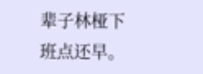辈子林桠下班点还早。